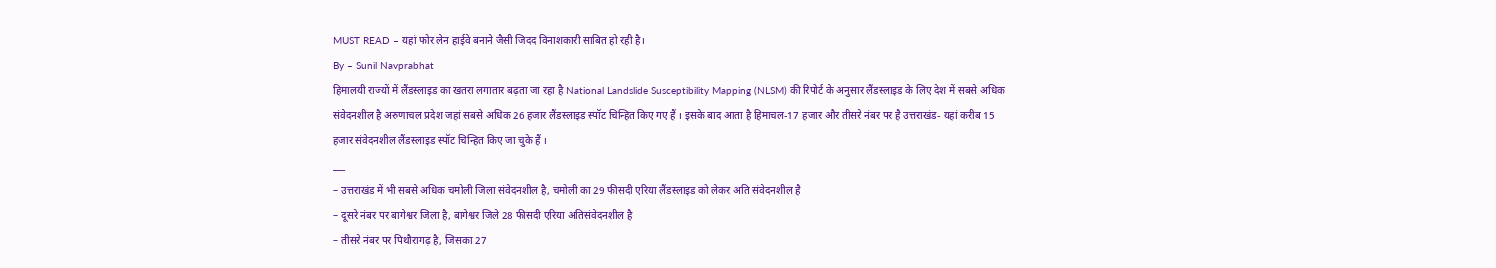MUST READ – यहां फोर लेन हाईवे बनाने जैसी जिदद विनाशकारी साबित हो रही है।
By – Sunil Navprabhat
हिमालयी राज्यों में लैंडस्लाइड का खतरा लगातार बढ़ता जा रहा है National Landslide Susceptibility Mapping (NLSM) की रिपोर्ट के अनुसार लैंडस्लाइड के लिए देश में सबसे अधिक संवेदनशील है अरुणाचल प्रदेश जहां सबसे अधिक 26 हजार लैंडस्लाइड स्पॉट चिन्हित किए गए हैं । इसके बाद आता है हिमाचल-17 हजार और तीसरे नंबर पर है उत्तराखंड- यहां करीब 15 हजार संवेदनशील लैंडस्लाइड स्पॉट चिन्हित किए जा चुके हैं ।
___
– उत्तराखंड में भी सबसे अधिक चमोली जिला संवेदनशील है, चमोली का 29 फीसदी एरिया लैंडस्लाइड को लेकर अति संवेदनशील है
– दूसरे नंबर पर बागेश्वर जिला है, बागेश्वर जिले 28 फीसदी एरिया अतिसंवेदनशील है
– तीसरे नंबर पर पिथौरागढ़ है, जिसका 27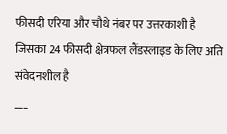फीसदी एरिया और चौथे नंबर पर उत्तरकाशी है जिसका 24 फीसदी क्षेत्रफल लैंडस्लाइड के लिए अति संवेदनशील है
___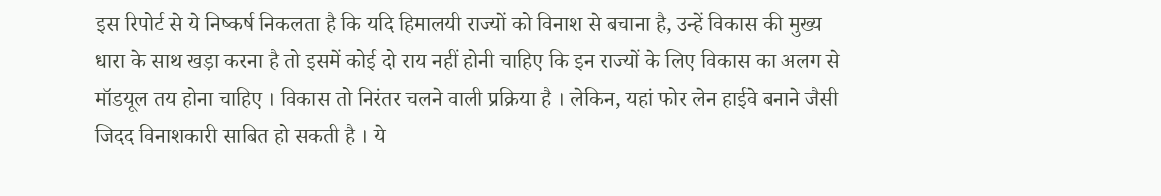इस रिपोर्ट से ये निष्कर्ष निकलता है कि यदि हिमालयी राज्यों को विनाश से बचाना है, उन्हें विकास की मुख्य धारा के साथ खड़ा करना है तो इसमें कोई दो राय नहीं होनी चाहिए कि इन राज्यों के लिए विकास का अलग से मॉडयूल तय होना चाहिए । विकास तो निरंतर चलने वाली प्रक्रिया है । लेकिन, यहां फोर लेन हाईवे बनाने जैसी जिदद विनाशकारी साबित हो सकती है । ये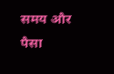समय और पैसा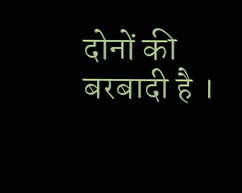दोनों की बरबादी है ।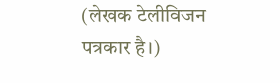(लेखक टेलीविजन पत्रकार है।)